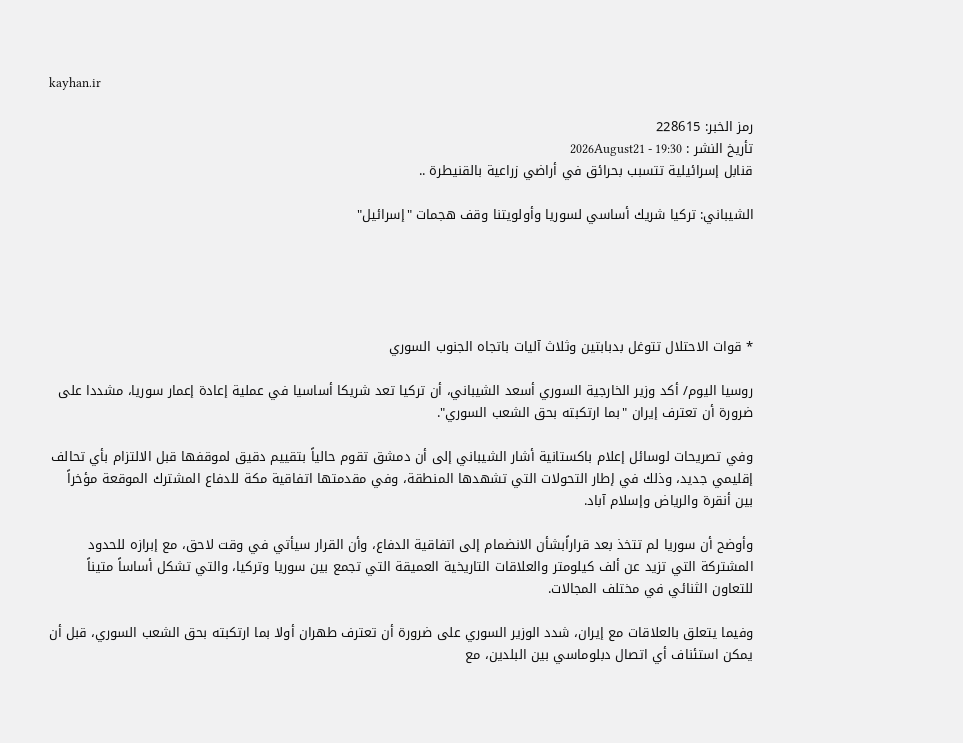kayhan.ir

رمز الخبر: 228615
تأريخ النشر : 2026August21 - 19:30
قنابل إسرائيلية تتسبب بحرائق في أراضي زراعية بالقنيطرة ..

الشيباني: تركيا شريك أساسي لسوريا وأولويتنا وقف هجمات "إسرائيل"





* قوات الاحتلال تتوغل بدبابتين وثلاث آليات باتجاه الجنوب السوري

روسيا اليوم/ أكد وزير الخارجية السوري أسعد الشيباني، أن تركيا تعد شريكا أساسيا في عملية إعادة إعمار سوريا، مشددا على ضرورة أن تعترف إيران "بما ارتكبته بحق الشعب السوري".

وفي تصريحات لوسائل إعلام باكستانية أشار الشيباني إلى أن دمشق تقوم حالياً بتقييم دقيق لموقفها قبل الالتزام بأي تحالف إقليمي جديد، وذلك في إطار التحولات التي تشهدها المنطقة، وفي مقدمتها اتفاقية مكة للدفاع المشترك الموقعة مؤخراً بين أنقرة والرياض وإسلام آباد.

وأوضح أن سوريا لم تتخذ بعد قراراًبشأن الانضمام إلى اتفاقية الدفاع، وأن القرار سيأتي في وقت لاحق، مع إبرازه للحدود المشتركة التي تزيد عن ألف كيلومتر والعلاقات التاريخية العميقة التي تجمع بين سوريا وتركيا، والتي تشكل أساساً متيناً للتعاون الثنائي في مختلف المجالات.

وفيما يتعلق بالعلاقات مع إيران، شدد الوزير السوري على ضرورة أن تعترف طهران أولا بما ارتكبته بحق الشعب السوري، قبل أن يمكن استئناف أي اتصال دبلوماسي بين البلدين، مع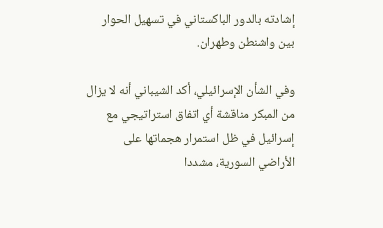إشادته بالدور الباكستاني في تسهيل الحوار بين واشنطن وطهران.

وفي الشأن الإسرائيلي، أكد الشيباني أنه لا يزال من المبكر مناقشة أي اتفاق استراتيجي مع إسرائيل في ظل استمرار هجماتها على الأراضي السورية، مشددا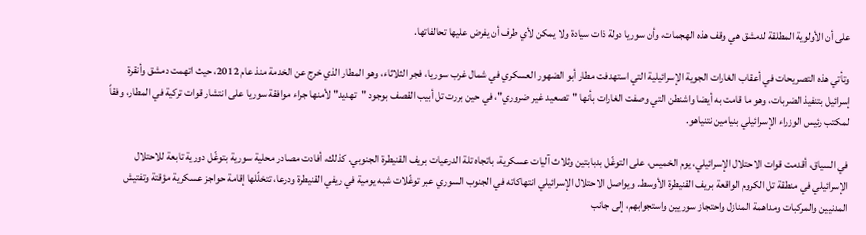على أن الأولوية المطلقة لدمشق هي وقف هذه الهجمات، وأن سوريا دولة ذات سيادة ولا يمكن لأي طرف أن يفرض عليها تحالفاتها.

وتأتي هذه التصريحات في أعقاب الغارات الجوية الإسرائيلية التي استهدفت مطار أبو الضهور العسكري في شمال غرب سوريا، فجر الثلاثاء، وهو المطار الذي خرج عن الخدمة منذ عام 2012، حيث اتهمت دمشق وأنقرة إسرائيل بتنفيذ الضربات، وهو ما قامت به أيضا واشنطن التي وصفت الغارات بأنها "تصعيد غير ضروري"، في حين بررت تل أبيب القصف بوجود "تهديد" لأمنها جراء موافقة سوريا على انتشار قوات تركية في المطار، وفقاً لمكتب رئيس الوزراء الإسرائيلي بنيامين نتنياهو.

في السياق، أقدمت قوات الاحتلال الإسرائيلي، يوم الخميس، على التوغّل بدبابتين وثلاث آليات عسكرية، باتجاه تلة الدرعيات بريف القنيطرة الجنوبي. كذلك، أفادت مصادر محلية سورية بتوغّل دورية تابعة للاحتلال الإسرائيلي في منطقة تل الكروم الواقعة بريف القنيطرة الأوسط. ويواصل الاحتلال الإسرائيلي انتهاكاته في الجنوب السوري عبر توغّلات شبه يومية في ريفي القنيطرة ودرعا، تتخلّلها إقامة حواجز عسكرية مؤقتة وتفتيش المدنيين والمركبات ومداهمة المنازل واحتجاز سوريين واستجوابهم، إلى جانب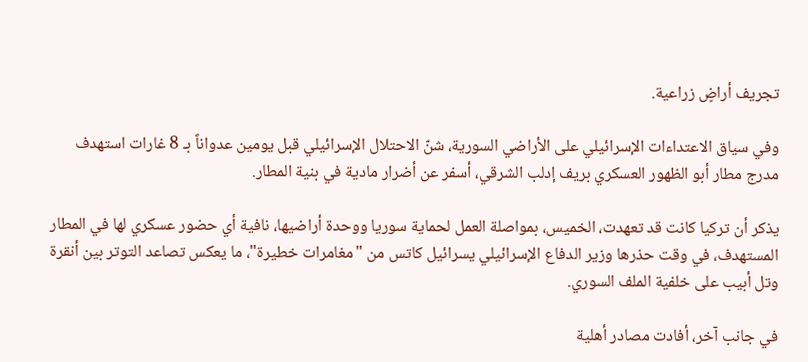تجريف أراضٍ زراعية.

وفي سياق الاعتداءات الإسرائيلي على الأراضي السورية، شنّ الاحتلال الإسرائيلي قبل يومين عدواناً بـ 8 غارات استهدف مدرج مطار أبو الظهور العسكري بريف إدلب الشرقي، أسفر عن أضرار مادية في بنية المطار.

يذكر أن تركيا كانت قد تعهدت، الخميس، بمواصلة العمل لحماية سوريا ووحدة أراضيها، نافية أي حضور عسكري لها في المطار المستهدف، في وقت حذرها وزير الدفاع الإسرائيلي يسرائيل كاتس من "مغامرات خطيرة"، ما يعكس تصاعد التوتر بين أنقرة وتل أبيب على خلفية الملف السوري.

في جانب آخر، أفادت مصادر أهلية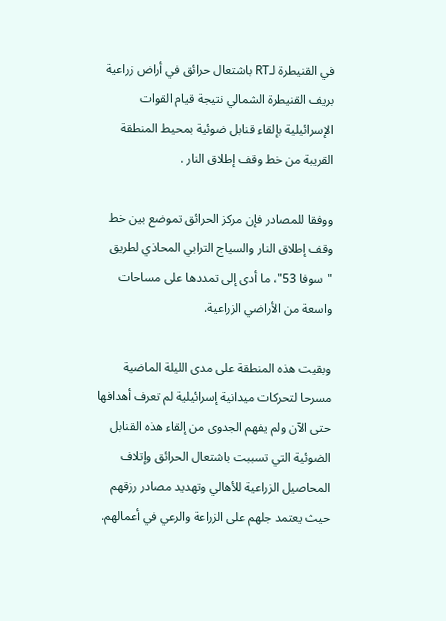في القنيطرة لـRT باشتعال حرائق في أراض زراعية بريف القنيطرة الشمالي نتيجة قيام القوات الإسرائيلية بإلقاء قنابل ضوئية بمحيط المنطقة القريبة من خط وقف إطلاق النار .

ووفقا للمصادر فإن مركز الحرائق تموضع بين خط وقف إطلاق النار والسياج الترابي المحاذي لطريق "سوفا 53"، ما أدى إلى تمددها على مساحات واسعة من الأراضي الزراعية.

وبقيت هذه المنطقة على مدى الليلة الماضية مسرحا لتحركات ميدانية إسرائيلية لم تعرف أهدافها حتى الآن ولم يفهم الجدوى من إلقاء هذه القنابل الضوئية التي تسببت باشتعال الحرائق وإتلاف المحاصيل الزراعية للأهالي وتهديد مصادر رزقهم حيث يعتمد جلهم على الزراعة والرعي في أعمالهم.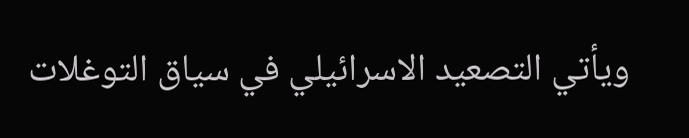ويأتي التصعيد الاسرائيلي في سياق التوغلات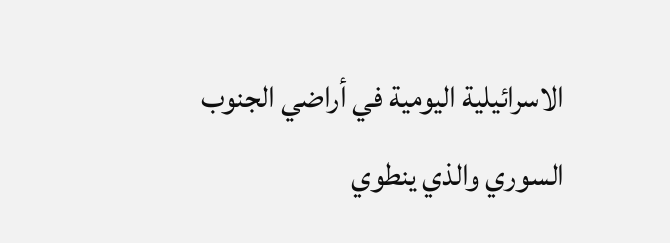الاسرائيلية اليومية في أراضي الجنوب السوري والذي ينطوي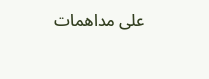على مداهمات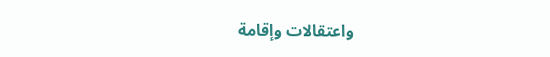واعتقالات وإقامة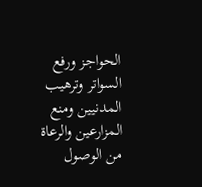الحواجز ورفع السواتر وترهيب المدنيين ومنع المزارعين والرعاة من الوصول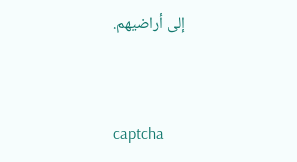إلى أراضيهم.



captcha